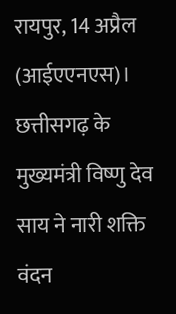रायपुर, 14 अप्रैल (आईएएनएस)। छत्तीसगढ़ के मुख्यमंत्री विष्णु देव साय ने नारी शक्ति वंदन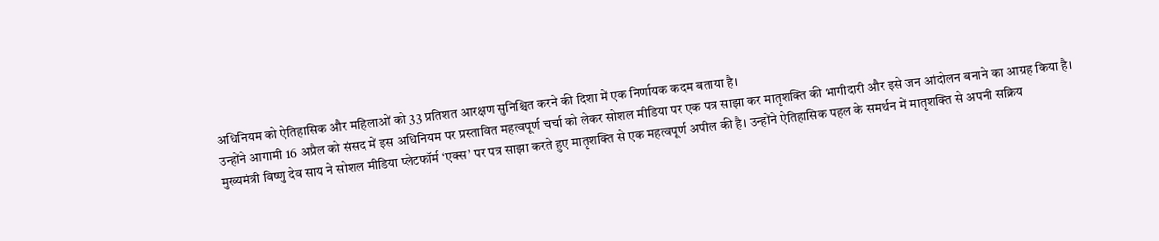अधिनियम को ऐतिहासिक और महिलाओं को 33 प्रतिशत आरक्षण सुनिश्चित करने की दिशा में एक निर्णायक कदम बताया है।
उन्होंने आगामी 16 अप्रैल को संसद में इस अधिनियम पर प्रस्तावित महत्वपूर्ण चर्चा को लेकर सोशल मीडिया पर एक पत्र साझा कर मातृशक्ति की भागीदारी और इसे जन आंदोलन बनाने का आग्रह किया है।
मुख्यमंत्री विष्णु देव साय ने सोशल मीडिया प्लेटफॉर्म ‘एक्स’ पर पत्र साझा करते हुए मातृशक्ति से एक महत्वपूर्ण अपील की है। उन्होंने ऐतिहासिक पहल के समर्थन में मातृशक्ति से अपनी सक्रिय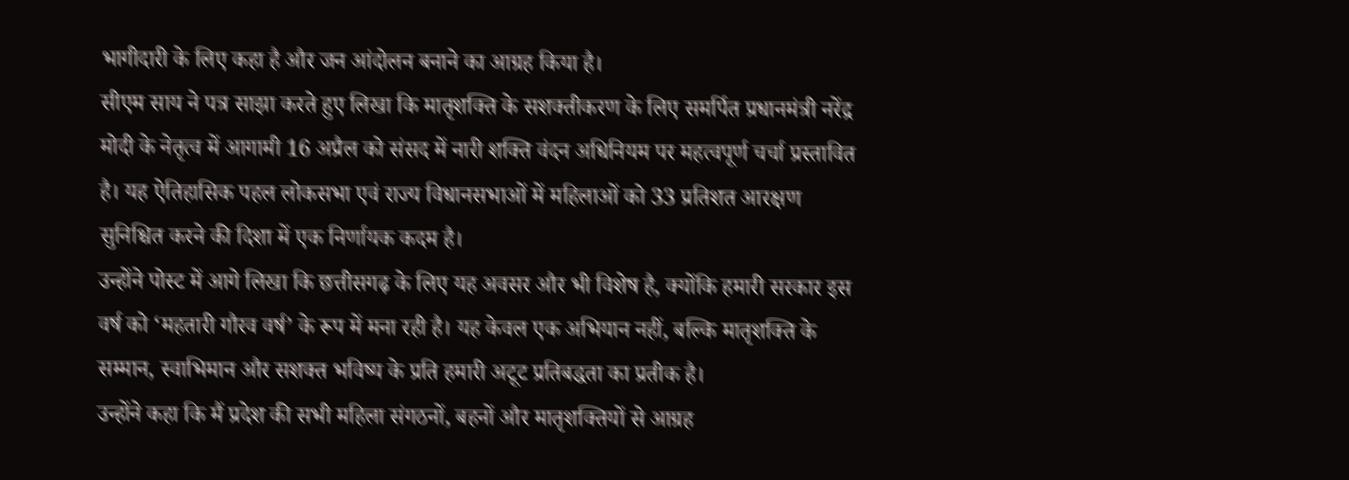भागीदारी के लिए कहा है और जन आंदोलन बनाने का आग्रह किया है।
सीएम साय ने पत्र साझा करते हुए लिखा कि मातृशक्ति के सशक्तीकरण के लिए समर्पित प्रधानमंत्री नरेंद्र मोदी के नेतृत्व में आगामी 16 अप्रैल को संसद में नारी शक्ति वंदन अधिनियम पर महत्वपूर्ण चर्चा प्रस्तावित है। यह ऐतिहासिक पहल लोकसभा एवं राज्य विधानसभाओं में महिलाओं को 33 प्रतिशत आरक्षण सुनिश्चित करने की दिशा में एक निर्णायक कदम है।
उन्होंने पोस्ट में आगे लिखा कि छत्तीसगढ़ के लिए यह अवसर और भी विशेष है, क्योंकि हमारी सरकार इस वर्ष को ‘महतारी गौरव वर्ष’ के रूप में मना रही है। यह केवल एक अभियान नहीं, बल्कि मातृशक्ति के सम्मान, स्वाभिमान और सशक्त भविष्य के प्रति हमारी अटूट प्रतिबद्धता का प्रतीक है।
उन्होंने कहा कि मैं प्रदेश की सभी महिला संगठनों, बहनों और मातृशक्तियों से आग्रह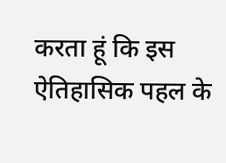करता हूं कि इस ऐतिहासिक पहल के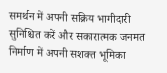समर्थन में अपनी सक्रिय भागीदारी सुनिश्चित करें और सकारात्मक जनमत निर्माण में अपनी सशक्त भूमिका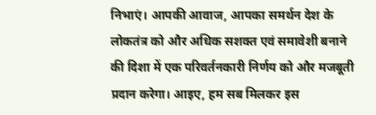निभाएं। आपकी आवाज, आपका समर्थन देश के लोकतंत्र को और अधिक सशक्त एवं समावेशी बनाने की दिशा में एक परिवर्तनकारी निर्णय को और मजबूती प्रदान करेगा। आइए, हम सब मिलकर इस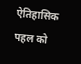ऐतिहासिक पहल को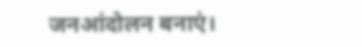जनआंदोलन बनाएं।